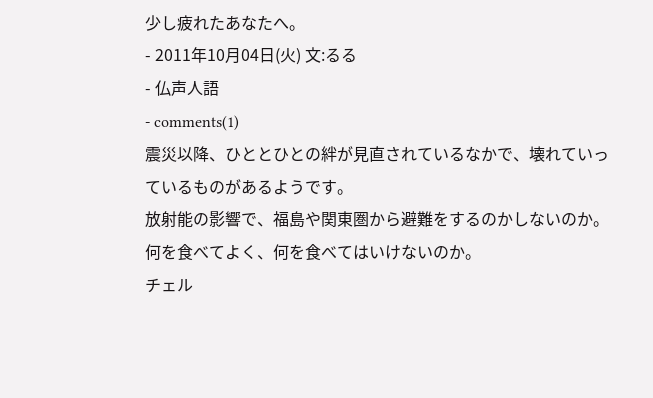少し疲れたあなたへ。
- 2011年10月04日(火) 文:るる
- 仏声人語
- comments(1)
震災以降、ひととひとの絆が見直されているなかで、壊れていっているものがあるようです。
放射能の影響で、福島や関東圏から避難をするのかしないのか。
何を食べてよく、何を食べてはいけないのか。
チェル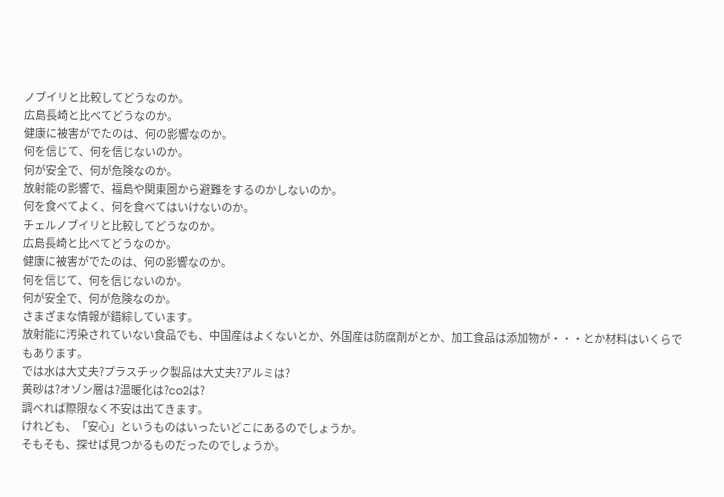ノブイリと比較してどうなのか。
広島長崎と比べてどうなのか。
健康に被害がでたのは、何の影響なのか。
何を信じて、何を信じないのか。
何が安全で、何が危険なのか。
放射能の影響で、福島や関東圏から避難をするのかしないのか。
何を食べてよく、何を食べてはいけないのか。
チェルノブイリと比較してどうなのか。
広島長崎と比べてどうなのか。
健康に被害がでたのは、何の影響なのか。
何を信じて、何を信じないのか。
何が安全で、何が危険なのか。
さまざまな情報が錯綜しています。
放射能に汚染されていない食品でも、中国産はよくないとか、外国産は防腐剤がとか、加工食品は添加物が・・・とか材料はいくらでもあります。
では水は大丈夫?プラスチック製品は大丈夫?アルミは?
黄砂は?オゾン層は?温暖化は?co2は?
調べれば際限なく不安は出てきます。
けれども、「安心」というものはいったいどこにあるのでしょうか。
そもそも、探せば見つかるものだったのでしょうか。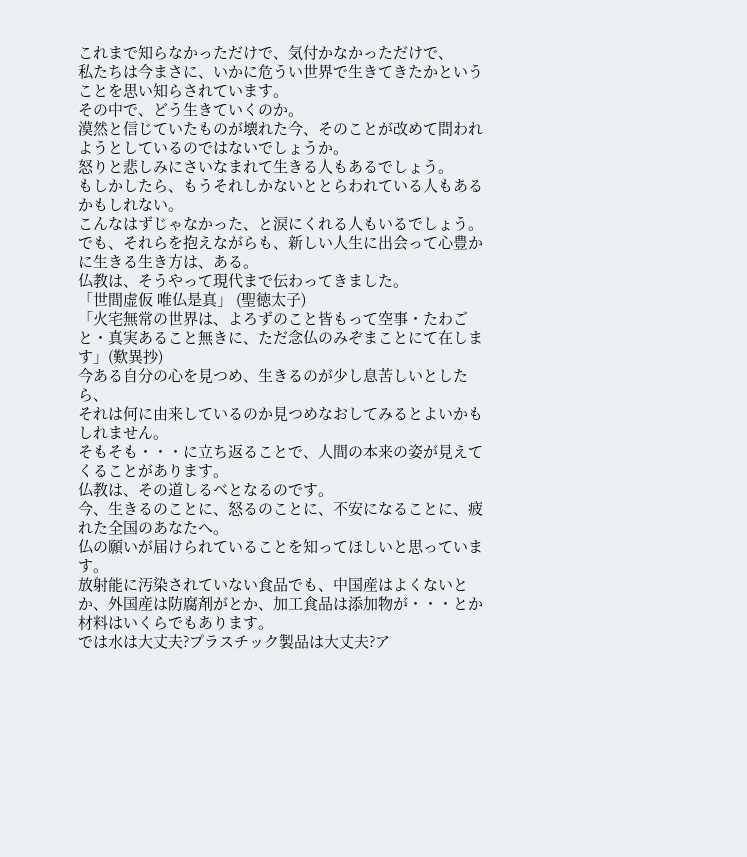これまで知らなかっただけで、気付かなかっただけで、
私たちは今まさに、いかに危うい世界で生きてきたかということを思い知らされています。
その中で、どう生きていくのか。
漠然と信じていたものが壊れた今、そのことが改めて問われようとしているのではないでしょうか。
怒りと悲しみにさいなまれて生きる人もあるでしょう。
もしかしたら、もうそれしかないととらわれている人もあるかもしれない。
こんなはずじゃなかった、と涙にくれる人もいるでしょう。
でも、それらを抱えながらも、新しい人生に出会って心豊かに生きる生き方は、ある。
仏教は、そうやって現代まで伝わってきました。
「世間虚仮 唯仏是真」 (聖徳太子)
「火宅無常の世界は、よろずのこと皆もって空事・たわごと・真実あること無きに、ただ念仏のみぞまことにて在します」(歎異抄)
今ある自分の心を見つめ、生きるのが少し息苦しいとしたら、
それは何に由来しているのか見つめなおしてみるとよいかもしれません。
そもそも・・・に立ち返ることで、人間の本来の姿が見えてくることがあります。
仏教は、その道しるべとなるのです。
今、生きるのことに、怒るのことに、不安になることに、疲れた全国のあなたへ。
仏の願いが届けられていることを知ってほしいと思っています。
放射能に汚染されていない食品でも、中国産はよくないとか、外国産は防腐剤がとか、加工食品は添加物が・・・とか材料はいくらでもあります。
では水は大丈夫?プラスチック製品は大丈夫?ア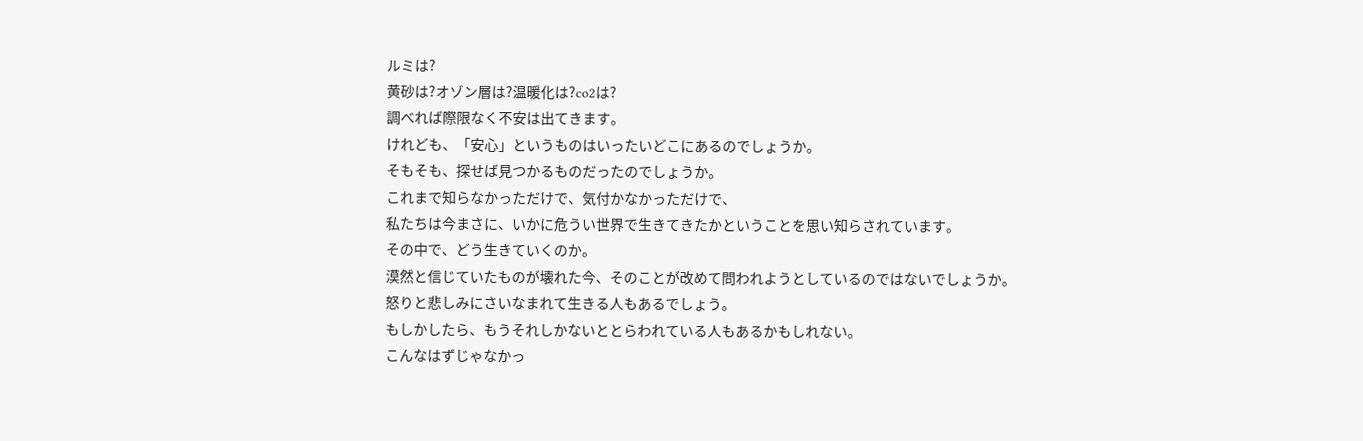ルミは?
黄砂は?オゾン層は?温暖化は?co2は?
調べれば際限なく不安は出てきます。
けれども、「安心」というものはいったいどこにあるのでしょうか。
そもそも、探せば見つかるものだったのでしょうか。
これまで知らなかっただけで、気付かなかっただけで、
私たちは今まさに、いかに危うい世界で生きてきたかということを思い知らされています。
その中で、どう生きていくのか。
漠然と信じていたものが壊れた今、そのことが改めて問われようとしているのではないでしょうか。
怒りと悲しみにさいなまれて生きる人もあるでしょう。
もしかしたら、もうそれしかないととらわれている人もあるかもしれない。
こんなはずじゃなかっ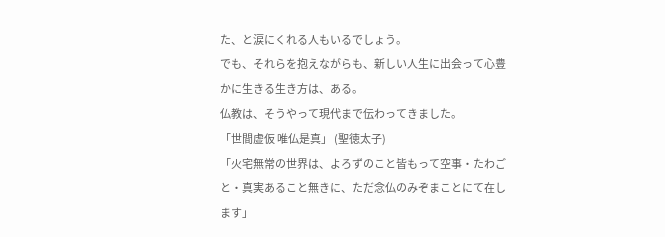た、と涙にくれる人もいるでしょう。
でも、それらを抱えながらも、新しい人生に出会って心豊かに生きる生き方は、ある。
仏教は、そうやって現代まで伝わってきました。
「世間虚仮 唯仏是真」 (聖徳太子)
「火宅無常の世界は、よろずのこと皆もって空事・たわごと・真実あること無きに、ただ念仏のみぞまことにて在します」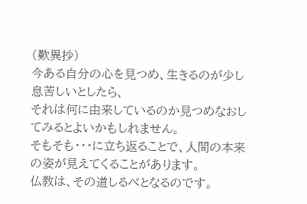(歎異抄)
今ある自分の心を見つめ、生きるのが少し息苦しいとしたら、
それは何に由来しているのか見つめなおしてみるとよいかもしれません。
そもそも・・・に立ち返ることで、人間の本来の姿が見えてくることがあります。
仏教は、その道しるべとなるのです。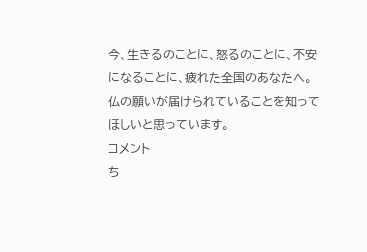今、生きるのことに、怒るのことに、不安になることに、疲れた全国のあなたへ。
仏の願いが届けられていることを知ってほしいと思っています。
コメント
ち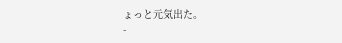ょっと元気出た。
-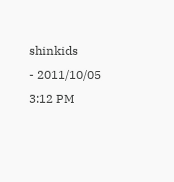shinkids
- 2011/10/05 3:12 PM